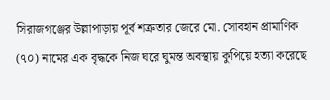সিরাজগঞ্জের উল্লাপাড়ায় পূর্ব শত্রুতার জেরে মো. সোবহান প্রামাণিক (৭০) নামের এক বৃদ্ধকে নিজ ঘরে ঘুমন্ত অবস্থায় কুপিয়ে হত্যা করেছে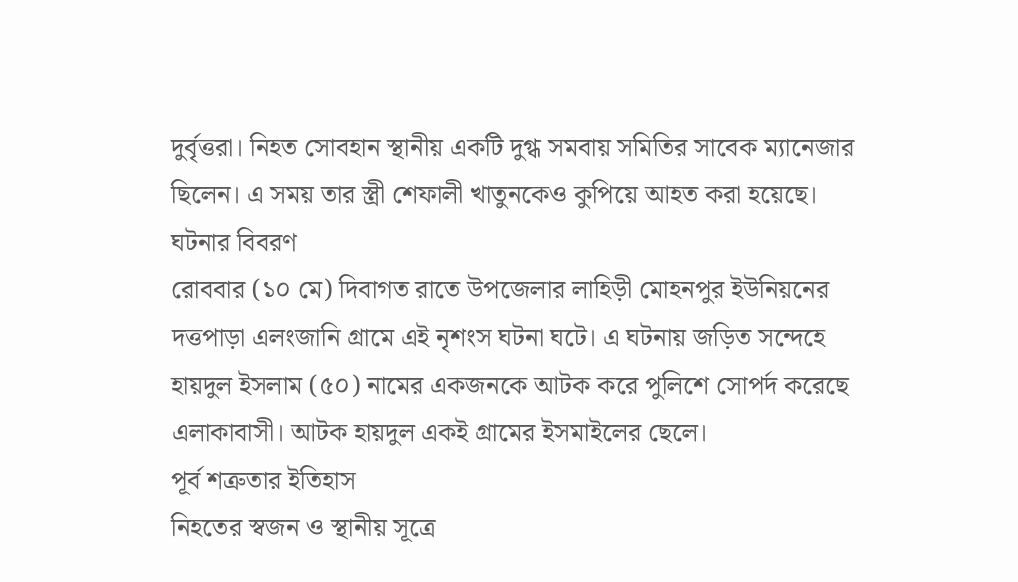দুর্বৃত্তরা। নিহত সোবহান স্থানীয় একটি দুগ্ধ সমবায় সমিতির সাবেক ম্যানেজার ছিলেন। এ সময় তার স্ত্রী শেফালী খাতুনকেও কুপিয়ে আহত করা হয়েছে।
ঘটনার বিবরণ
রোববার (১০ মে) দিবাগত রাতে উপজেলার লাহিড়ী মোহনপুর ইউনিয়নের দত্তপাড়া এলংজানি গ্রামে এই নৃশংস ঘটনা ঘটে। এ ঘটনায় জড়িত সন্দেহে হায়দুল ইসলাম (৫০) নামের একজনকে আটক করে পুলিশে সোপর্দ করেছে এলাকাবাসী। আটক হায়দুল একই গ্রামের ইসমাইলের ছেলে।
পূর্ব শত্রুতার ইতিহাস
নিহতের স্বজন ও স্থানীয় সূত্রে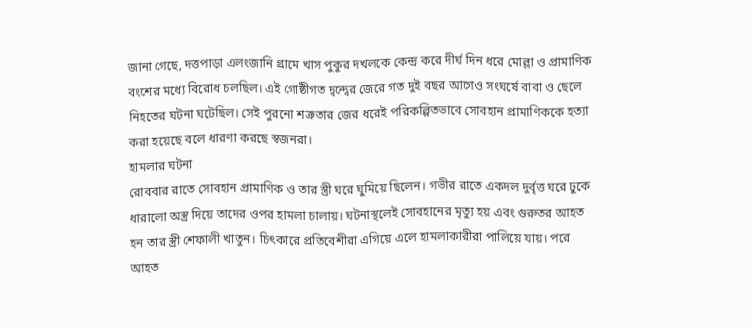জানা গেছে, দত্তপাড়া এলংজানি গ্রামে খাস পুকুর দখলকে কেন্দ্র করে দীর্ঘ দিন ধরে মোল্লা ও প্রামাণিক বংশের মধ্যে বিরোধ চলছিল। এই গোষ্ঠীগত দ্বন্দ্বের জেরে গত দুই বছর আগেও সংঘর্ষে বাবা ও ছেলে নিহতের ঘটনা ঘটেছিল। সেই পুরনো শত্রুতার জের ধরেই পরিকল্পিতভাবে সোবহান প্রামাণিককে হত্যা করা হয়েছে বলে ধারণা করছে স্বজনরা।
হামলার ঘটনা
রোববার রাতে সোবহান প্রামাণিক ও তার স্ত্রী ঘরে ঘুমিয়ে ছিলেন। গভীর রাতে একদল দুর্বৃত্ত ঘরে ঢুকে ধারালো অস্ত্র দিয়ে তাদের ওপর হামলা চালায়। ঘটনাস্থলেই সোবহানের মৃত্যু হয় এবং গুরুতর আহত হন তার স্ত্রী শেফালী খাতুন। চিৎকারে প্রতিবেশীরা এগিয়ে এলে হামলাকারীরা পালিয়ে যায়। পরে আহত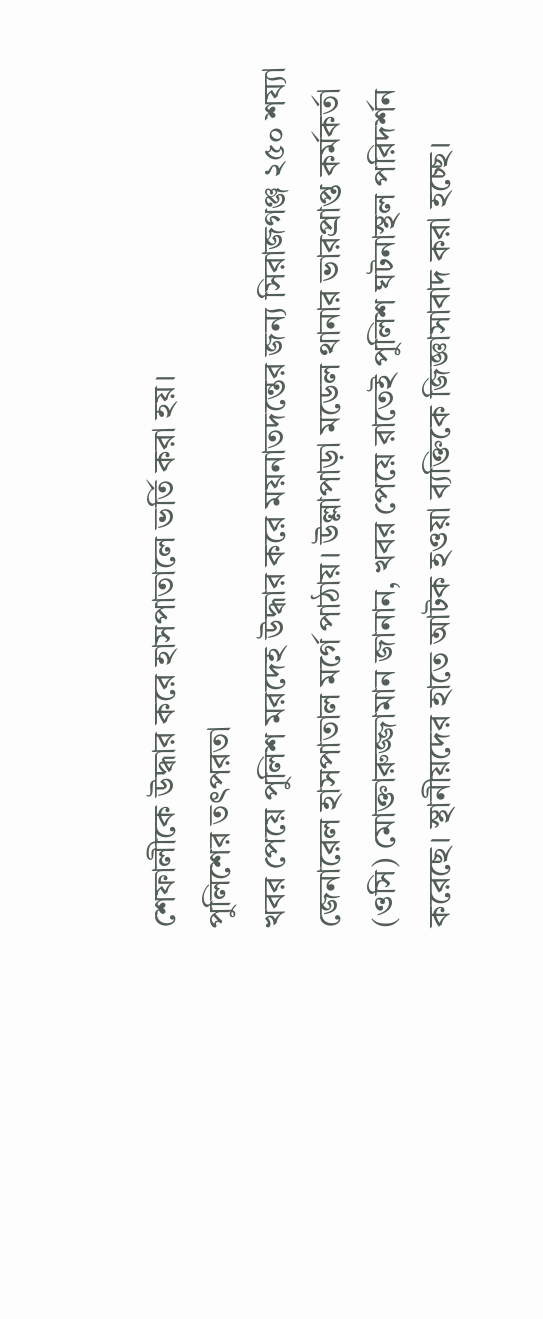শেফালীকে উদ্ধার করে হাসপাতালে ভর্তি করা হয়।
পুলিশের তৎপরতা
খবর পেয়ে পুলিশ মরদেহ উদ্ধার করে ময়নাতদন্তের জন্য সিরাজগঞ্জ ২৫০ শয্যা জেনারেল হাসপাতাল মর্গে পাঠায়। উল্লাপাড়া মডেল থানার ভারপ্রাপ্ত কর্মকর্তা (ওসি) মোক্তারুজ্জামান জানান, খবর পেয়ে রাতেই পুলিশ ঘটনাস্থল পরিদর্শন করেছে। স্থানীয়দের হাতে আটক হওয়া ব্যক্তিকে জিজ্ঞাসাবাদ করা হচ্ছে।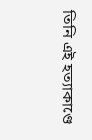তিনি এই হত্যাকাণ্ডে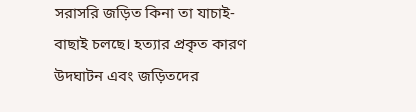সরাসরি জড়িত কিনা তা যাচাই-বাছাই চলছে। হত্যার প্রকৃত কারণ উদঘাটন এবং জড়িতদের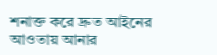শনাক্ত করে দ্রুত আইনের আওতায় আনার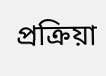প্রক্রিয়া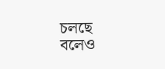চলছে বলেও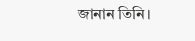জানান তিনি।